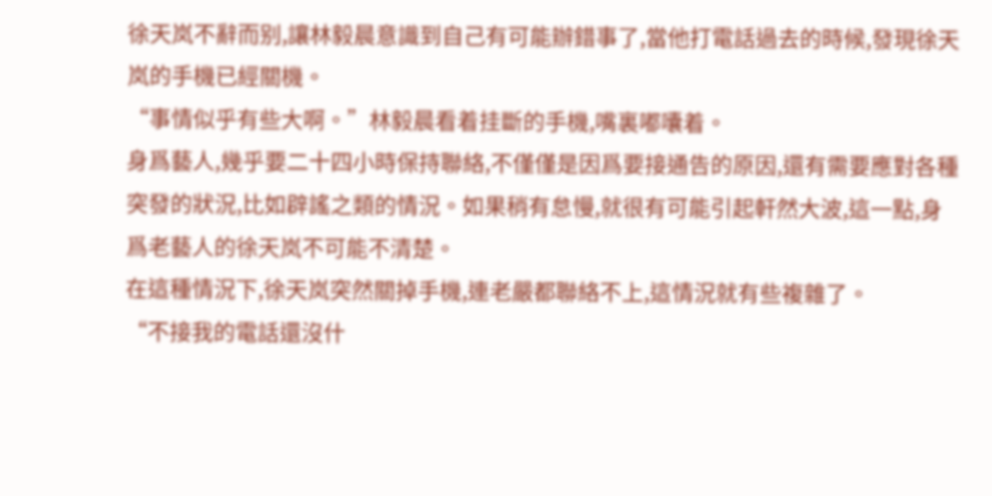徐天岚不辭而别,讓林毅晨意識到自己有可能辦錯事了,當他打電話過去的時候,發現徐天岚的手機已經關機。
“事情似乎有些大啊。”林毅晨看着挂斷的手機,嘴裏嘟囔着。
身爲藝人,幾乎要二十四小時保持聯絡,不僅僅是因爲要接通告的原因,還有需要應對各種突發的狀況,比如辟謠之類的情況。如果稍有怠慢,就很有可能引起軒然大波,這一點,身爲老藝人的徐天岚不可能不清楚。
在這種情況下,徐天岚突然關掉手機,連老嚴都聯絡不上,這情況就有些複雜了。
“不接我的電話還沒什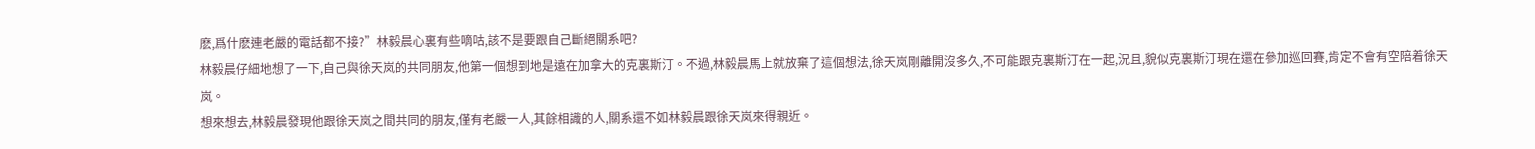麽,爲什麽連老嚴的電話都不接?”林毅晨心裏有些嘀咕,該不是要跟自己斷絕關系吧?
林毅晨仔細地想了一下,自己與徐天岚的共同朋友,他第一個想到地是遠在加拿大的克裏斯汀。不過,林毅晨馬上就放棄了這個想法,徐天岚剛離開沒多久,不可能跟克裏斯汀在一起,況且,貌似克裏斯汀現在還在參加巡回賽,肯定不會有空陪着徐天岚。
想來想去,林毅晨發現他跟徐天岚之間共同的朋友,僅有老嚴一人,其餘相識的人,關系還不如林毅晨跟徐天岚來得親近。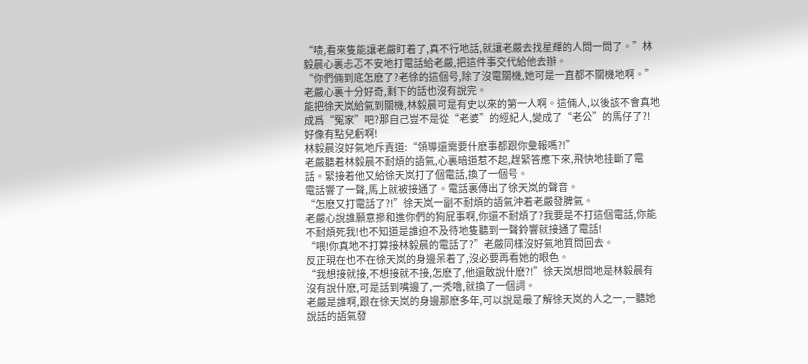“啧,看來隻能讓老嚴盯着了,真不行地話,就讓老嚴去找星輝的人問一問了。”林毅晨心裏忐忑不安地打電話給老嚴,把這件事交代給他去辦。
“你們倆到底怎麽了?老徐的這個号,除了沒電關機,她可是一直都不關機地啊。”老嚴心裏十分好奇,剩下的話也沒有說完。
能把徐天岚給氣到關機,林毅晨可是有史以來的第一人啊。這倆人,以後該不會真地成爲“冤家”吧?那自己豈不是從“老婆”的經紀人,變成了“老公”的馬仔了?!
好像有點兒虧啊!
林毅晨沒好氣地斥責道:“領導還需要什麽事都跟你彙報嗎?!”
老嚴聽着林毅晨不耐煩的語氣,心裏暗道惹不起,趕緊答應下來,飛快地挂斷了電話。緊接着他又給徐天岚打了個電話,換了一個号。
電話響了一聲,馬上就被接通了。電話裏傳出了徐天岚的聲音。
“怎麽又打電話了?!”徐天岚一副不耐煩的語氣沖着老嚴發脾氣。
老嚴心說誰願意摻和進你們的狗屁事啊,你還不耐煩了?我要是不打這個電話,你能不耐煩死我!也不知道是誰迫不及待地隻聽到一聲鈴響就接通了電話!
“喂!你真地不打算接林毅晨的電話了?”老嚴同樣沒好氣地質問回去。
反正現在也不在徐天岚的身邊呆着了,沒必要再看她的眼色。
“我想接就接,不想接就不接,怎麽了,他還敢說什麽?!”徐天岚想問地是林毅晨有沒有說什麽,可是話到嘴邊了,一秃噜,就換了一個詞。
老嚴是誰啊,跟在徐天岚的身邊那麽多年,可以說是最了解徐天岚的人之一,一聽她說話的語氣發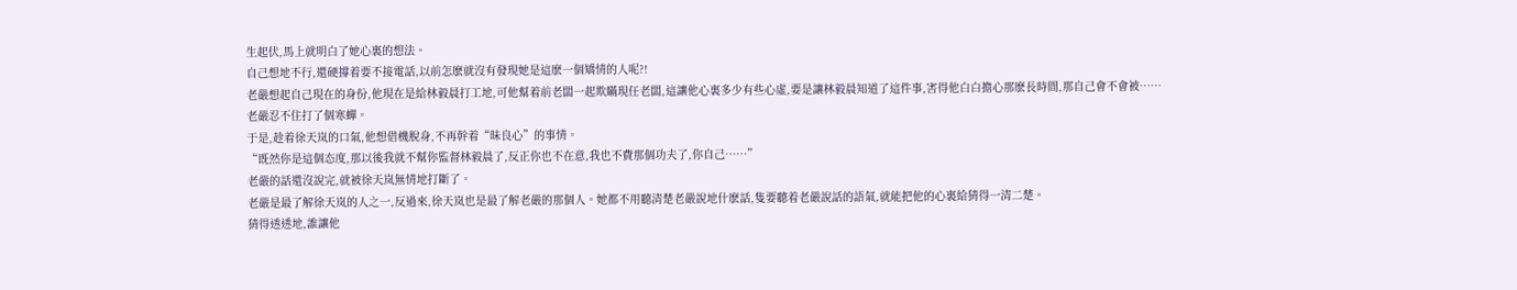生起伏,馬上就明白了她心裏的想法。
自己想地不行,還硬撐着要不接電話,以前怎麽就沒有發現她是這麽一個矯情的人呢?!
老嚴想起自己現在的身份,他現在是給林毅晨打工地,可他幫着前老闆一起欺瞞現任老闆,這讓他心裏多少有些心虛,要是讓林毅晨知道了這件事,害得他白白擔心那麽長時間,那自己會不會被……
老嚴忍不住打了個寒蟬。
于是,趁着徐天岚的口氣,他想借機脫身,不再幹着“昧良心”的事情。
“既然你是這個态度,那以後我就不幫你監督林毅晨了,反正你也不在意,我也不費那個功夫了,你自己……”
老嚴的話還沒說完,就被徐天岚無情地打斷了。
老嚴是最了解徐天岚的人之一,反過來,徐天岚也是最了解老嚴的那個人。她都不用聽清楚老嚴說地什麽話,隻要聽着老嚴說話的語氣,就能把他的心裏給猜得一清二楚。
猜得透透地,誰讓他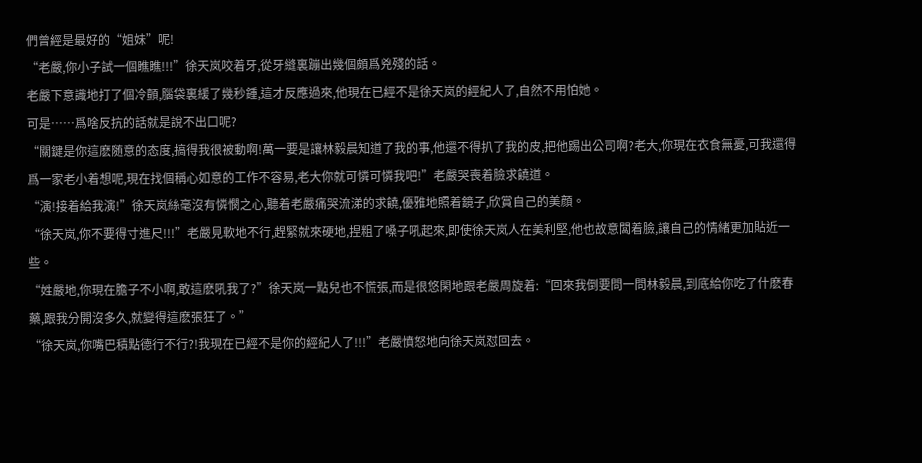們曾經是最好的“姐妹”呢!
“老嚴,你小子試一個瞧瞧!!!”徐天岚咬着牙,從牙縫裏蹦出幾個頗爲兇殘的話。
老嚴下意識地打了個冷顫,腦袋裏緩了幾秒鍾,這才反應過來,他現在已經不是徐天岚的經紀人了,自然不用怕她。
可是……爲啥反抗的話就是說不出口呢?
“關鍵是你這麽随意的态度,搞得我很被動啊!萬一要是讓林毅晨知道了我的事,他還不得扒了我的皮,把他踢出公司啊?老大,你現在衣食無憂,可我還得爲一家老小着想呢,現在找個稱心如意的工作不容易,老大你就可憐可憐我吧!”老嚴哭喪着臉求饒道。
“演!接着給我演!”徐天岚絲毫沒有憐憫之心,聽着老嚴痛哭流涕的求饒,優雅地照着鏡子,欣賞自己的美顔。
“徐天岚,你不要得寸進尺!!!”老嚴見軟地不行,趕緊就來硬地,捏粗了嗓子吼起來,即使徐天岚人在美利堅,他也故意闆着臉,讓自己的情緒更加貼近一些。
“姓嚴地,你現在膽子不小啊,敢這麽吼我了?”徐天岚一點兒也不慌張,而是很悠閑地跟老嚴周旋着:“回來我倒要問一問林毅晨,到底給你吃了什麽春藥,跟我分開沒多久,就變得這麽張狂了。”
“徐天岚,你嘴巴積點德行不行?!我現在已經不是你的經紀人了!!!”老嚴憤怒地向徐天岚怼回去。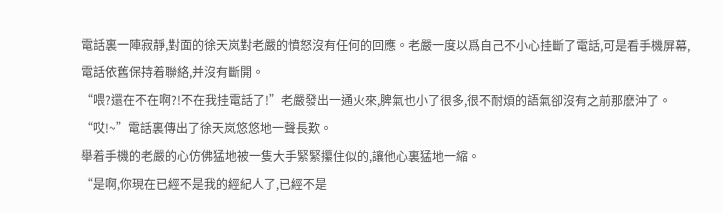電話裏一陣寂靜,對面的徐天岚對老嚴的憤怒沒有任何的回應。老嚴一度以爲自己不小心挂斷了電話,可是看手機屏幕,電話依舊保持着聯絡,并沒有斷開。
“喂?還在不在啊?!不在我挂電話了!”老嚴發出一通火來,脾氣也小了很多,很不耐煩的語氣卻沒有之前那麽沖了。
“哎!~”電話裏傳出了徐天岚悠悠地一聲長歎。
舉着手機的老嚴的心仿佛猛地被一隻大手緊緊攥住似的,讓他心裏猛地一縮。
“是啊,你現在已經不是我的經紀人了,已經不是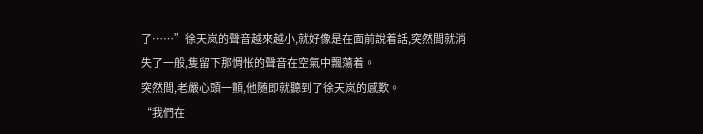了……”徐天岚的聲音越來越小,就好像是在面前說着話,突然間就消失了一般,隻留下那惆怅的聲音在空氣中飄蕩着。
突然間,老嚴心頭一顫,他随即就聽到了徐天岚的感歎。
“我們在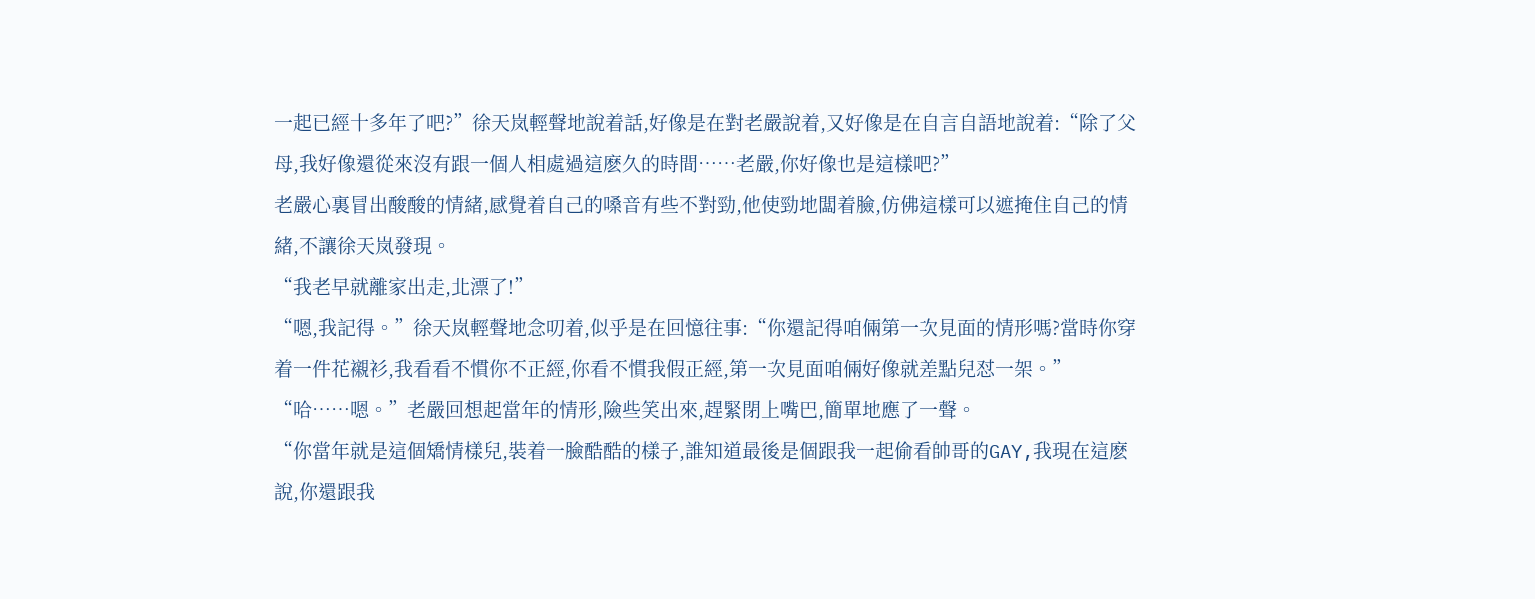一起已經十多年了吧?”徐天岚輕聲地說着話,好像是在對老嚴說着,又好像是在自言自語地說着:“除了父母,我好像還從來沒有跟一個人相處過這麽久的時間……老嚴,你好像也是這樣吧?”
老嚴心裏冒出酸酸的情緒,感覺着自己的嗓音有些不對勁,他使勁地闆着臉,仿佛這樣可以遮掩住自己的情緒,不讓徐天岚發現。
“我老早就離家出走,北漂了!”
“嗯,我記得。”徐天岚輕聲地念叨着,似乎是在回憶往事:“你還記得咱倆第一次見面的情形嗎?當時你穿着一件花襯衫,我看看不慣你不正經,你看不慣我假正經,第一次見面咱倆好像就差點兒怼一架。”
“哈……嗯。”老嚴回想起當年的情形,險些笑出來,趕緊閉上嘴巴,簡單地應了一聲。
“你當年就是這個矯情樣兒,裝着一臉酷酷的樣子,誰知道最後是個跟我一起偷看帥哥的GAY,我現在這麽說,你還跟我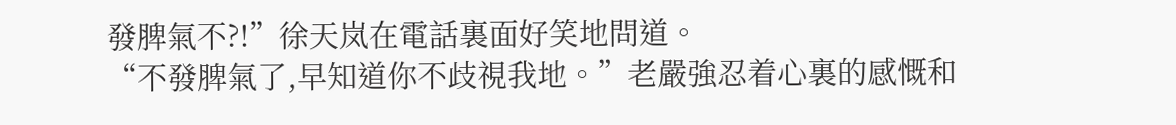發脾氣不?!”徐天岚在電話裏面好笑地問道。
“不發脾氣了,早知道你不歧視我地。”老嚴強忍着心裏的感慨和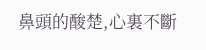鼻頭的酸楚,心裏不斷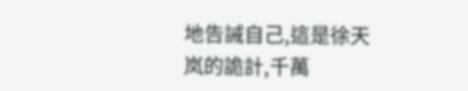地告誡自己,這是徐天岚的詭計,千萬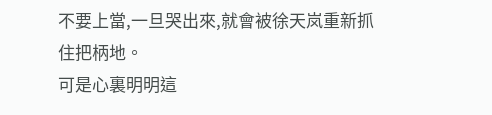不要上當,一旦哭出來,就會被徐天岚重新抓住把柄地。
可是心裏明明這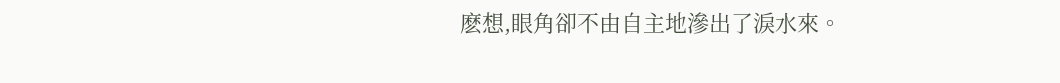麽想,眼角卻不由自主地滲出了淚水來。